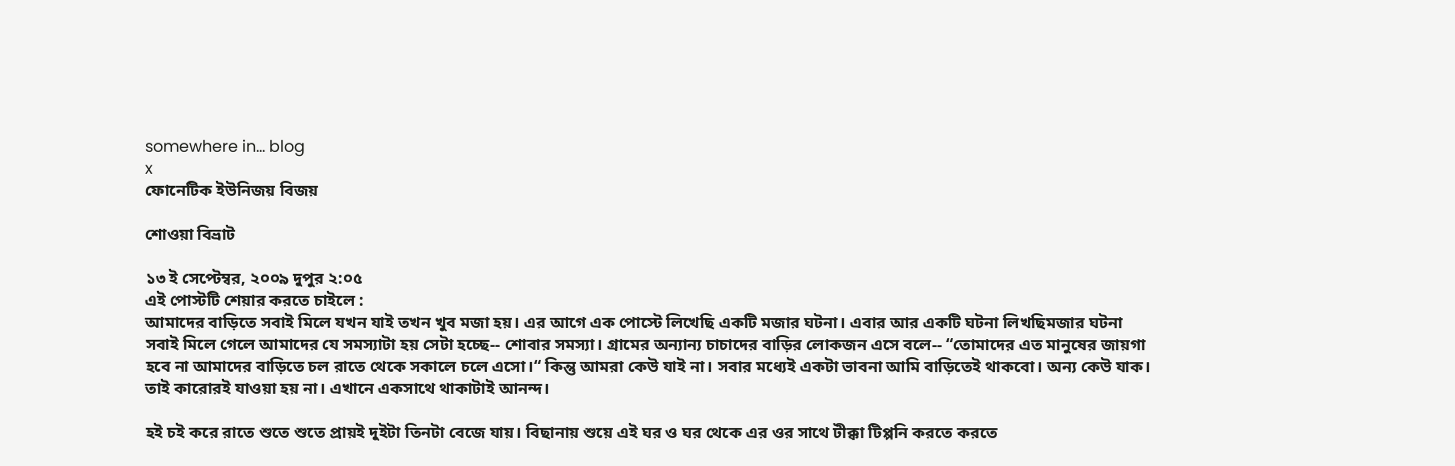somewhere in... blog
x
ফোনেটিক ইউনিজয় বিজয়

শোওয়া বিভ্রাট

১৩ ই সেপ্টেম্বর, ২০০৯ দুপুর ২:০৫
এই পোস্টটি শেয়ার করতে চাইলে :
আমাদের বাড়িতে সবাই মিলে যখন যাই তখন খুব মজা হয়। এর আগে এক পোস্টে লিখেছি একটি মজার ঘটনা। এবার আর একটি ঘটনা লিখছিমজার ঘটনা
সবাই মিলে গেলে আমাদের যে সমস্যাটা হয় সেটা হচ্ছে-- শোবার সমস্যা। গ্রামের অন্যান্য চাচাদের বাড়ির লোকজন এসে বলে-- “তোমাদের এত মানুষের জায়গা হবে না আমাদের বাড়িতে চল রাতে থেকে সকালে চলে এসো।“ কিন্তু আমরা কেউ যাই না। সবার মধ্যেই একটা ভাবনা আমি বাড়িতেই থাকবো। অন্য কেউ যাক। তাই কারোরই যাওয়া হয় না। এখানে একসাথে থাকাটাই আনন্দ।

হই চই করে রাতে শুতে শুতে প্রায়ই দুইটা তিনটা বেজে যায়। বিছানায় শুয়ে এই ঘর ও ঘর থেকে এর ওর সাথে টীক্কা টিপ্পনি করতে করতে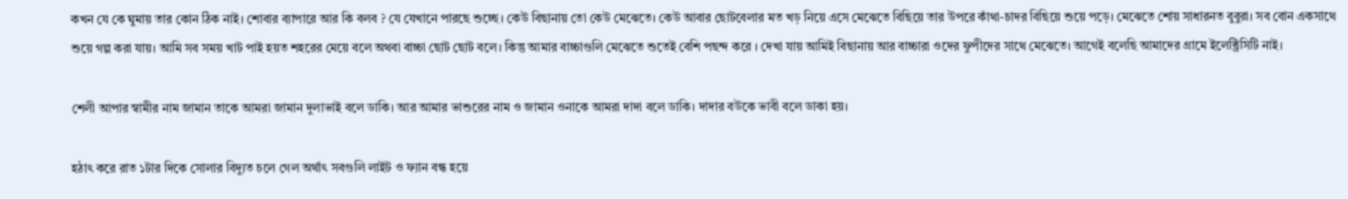কখন যে কে ঘুমায় তার কোন ঠিক নাই। শোবার ব্যাপারে আর কি বলব ? যে যেখানে পারছে শুচ্ছে। কেউ বিছানায় তো কেউ মেঝেতে। কেউ আবার ছোটবেলার মত খড় নিয়ে এসে মেঝেতে বিছিয়ে তার উপরে কাঁথা-চাদর বিছিয়ে শুয়ে পড়ে। মেঝেতে শোয় সাধারনত বুবুরা। সব বোন একসাথে শুয়ে গল্প করা যায়। আমি সব সময় খাট পাই হয়ত শহরের মেয়ে বলে অথবা বাচ্চা ছোট ছোট বলে। কিন্তু আমার বাচ্চাগুলি মেঝেতে শুতেই বেশি পছন্দ করে । দেখা যায় আমিই বিছানায় আর বাচ্চারা ওদের ফুপীদের সাথে মেঝেতে। আগেই বলেছি আমাদের গ্রামে ইলেক্ট্রিসিটি নাই।

শেলী আপার স্বামীর নাম জামান তাকে আমরা জামান দুলাভাই বলে ডাকি। আর আমার ভাশুরের নাম ও জামান ওনাকে আমরা দাদা বলে ডাকি। দাদার বউকে ভাবী বলে ডাকা হয়।

হঠাৎ করে রাত ১টার দিকে সোলার বিদ্যুত চলে গেল অর্থাৎ সবগুলি লাইট ও ফ্যান বন্ধ হয়ে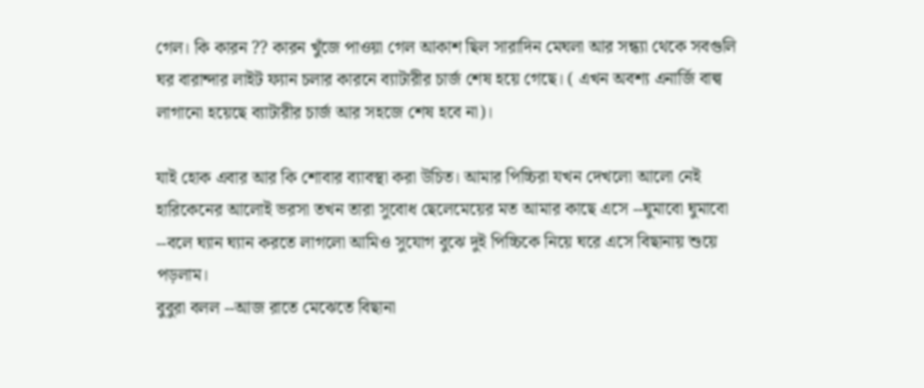গেল। কি কারন ?? কারন খুঁজে পাওয়া গেল আকাশ ছিল সারাদিন মেঘলা আর সন্ধ্যা থেকে সবগুলি ঘর বারান্দার লাইট ফ্যান চলার কারনে ব্যাটারীর চার্জ শেষ হয়ে গেছে। ( এখন অবশ্য এনার্জি বাল্ব লাগানো হয়েছে ব্যাটারীর চার্জ আর সহজে শেষ হবে না)।

যাই হোক এবার আর কি শোবার ব্যাবস্থা করা উচিত। আমার পিচ্চিরা যখন দেখলো আলো নেই হারিকেনের আলোই ভরসা তখন তারা সুবোধ ছেলেমেয়ের মত আমার কাছে এসে --ঘুমাবো ঘুমাবো --বলে ঘ্যান ঘ্যান করতে লাগলো আমিও সুযোগ বুঝে দুই পিচ্চিকে নিয়ে ঘরে এসে বিছানায় শুয়ে পড়লাম।
বুবুরা বলল --আজ রাতে মেঝেতে বিছানা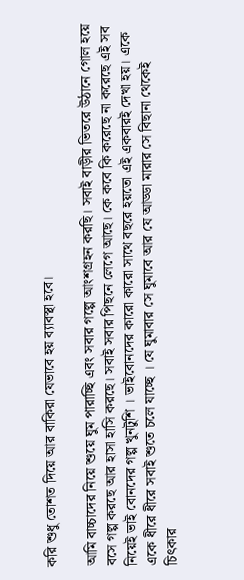করি শুধু তোশত দিয়ে আর বাকিরা যেভাবে হয় ব্যাবস্থা হবে।

আমি বাচ্চাদের নিয়ে শুয়ে ঘুম পারাচ্ছি এবং সবার গল্পে আংশগ্রহন করছি। সবাই বাড়ীর ভিতরে উঠানে গোল হয়ে বসে গল্প করছে আর হাসা হাসি করছে। সবাই সবার পিছনে লেগে আছে। কে কবে কি করেছে না করেছে এই সব নিয়েই ভাই বোনদের গল্প খুনটুশি । ভাইবোনদের কারো কারো সাথে বছরে হয়তো এই একবারই দেখা হয়। একে একে ধীরে ধীরে সবাই শুতে চলে যাচ্ছে । যে ঘুমাবার সে ঘুমাবে আর যে আড্ডা মারার সে বিছানা থেকেই চিৎকার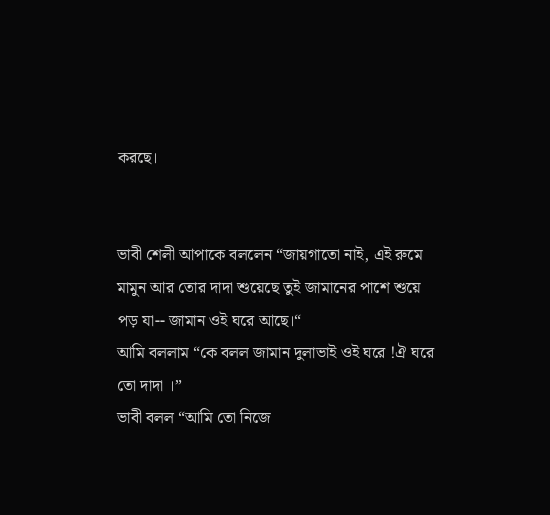করছে।


ভাবী শেলী আপাকে বললেন “জায়গাতো নাই, এই রুমে মামুন আর তোর দাদা শুয়েছে তুই জামানের পাশে শুয়ে পড় যা-- জামান ওই ঘরে আছে।“
আমি বললাম “কে বলল জামান দুলাভাই ওই ঘরে !ঐ ঘরে তো দাদা ।”
ভাবী বলল “আমি তো নিজে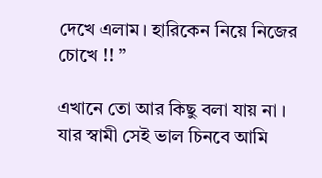দেখে এলাম। হারিকেন নিয়ে নিজের চোখে !! ”

এখানে তো আর কিছু বলা যায় না । যার স্বামী সেই ভাল চিনবে আমি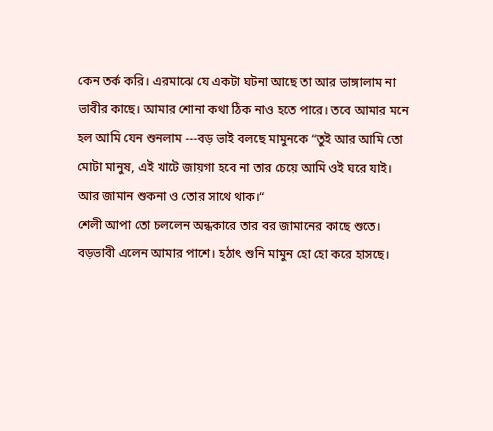কেন তর্ক করি। এরমাঝে যে একটা ঘটনা আছে তা আর ভাঙ্গালাম না ভাবীর কাছে। আমার শোনা কথা ঠিক নাও হতে পারে। তবে আমার মনে হল আমি যেন শুনলাম ---বড় ভাই বলছে মামুনকে “তুই আর আমি তো মোটা মানুষ, এই খাটে জায়গা হবে না তার চেয়ে আমি ওই ঘরে যাই। আর জামান শুকনা ও তোর সাথে থাক।“
শেলী আপা তো চললেন অন্ধকারে তার বর জামানের কাছে শুতে। বড়ভাবী এলেন আমার পাশে। হঠাৎ শুনি মামুন হো হো করে হাসছে।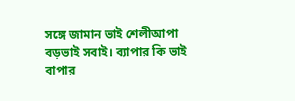সঙ্গে জামান ভাই শেলীআপা বড়ভাই সবাই। ব্যাপার কি ভাই বাপার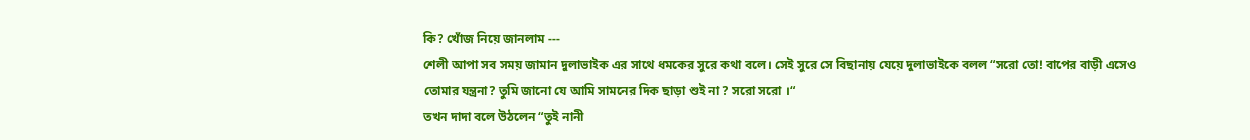কি? খোঁজ নিয়ে জানলাম ---
শেলী আপা সব সময় জামান দুলাভাইক এর সাথে ধমকের সুরে কথা বলে। সেই সুরে সে বিছানায় যেয়ে দুলাভাইকে বলল “সরো তো! বাপের বাড়ী এসেও তোমার যন্ত্রনা? তুমি জানো যে আমি সামনের দিক ছাড়া শুই না ? সরো সরো ।“
তখন দাদা বলে উঠলেন “তুই নানী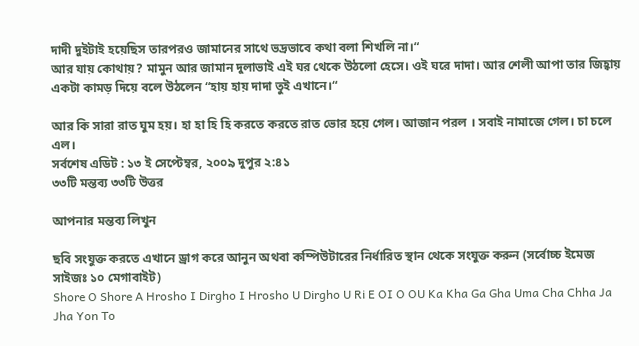দাদী দুইটাই হয়েছিস তারপরও জামানের সাথে ভদ্রভাবে কথা বলা শিখলি না।“
আর যায় কোথায়? মামুন আর জামান দুলাভাই এই ঘর থেকে উঠলো হেসে। ওই ঘরে দাদা। আর শেলী আপা তার জিহ্বায় একটা কামড় দিয়ে বলে উঠলেন “হায় হায় দাদা তুই এখানে।“

আর কি সারা রাত ঘুম হয়। হা হা হি হি করতে করতে রাত ভোর হয়ে গেল। আজান পরল । সবাই নামাজে গেল। চা চলে এল।
সর্বশেষ এডিট : ১৩ ই সেপ্টেম্বর, ২০০৯ দুপুর ২:৪১
৩৩টি মন্তব্য ৩৩টি উত্তর

আপনার মন্তব্য লিখুন

ছবি সংযুক্ত করতে এখানে ড্রাগ করে আনুন অথবা কম্পিউটারের নির্ধারিত স্থান থেকে সংযুক্ত করুন (সর্বোচ্চ ইমেজ সাইজঃ ১০ মেগাবাইট)
Shore O Shore A Hrosho I Dirgho I Hrosho U Dirgho U Ri E OI O OU Ka Kha Ga Gha Uma Cha Chha Ja Jha Yon To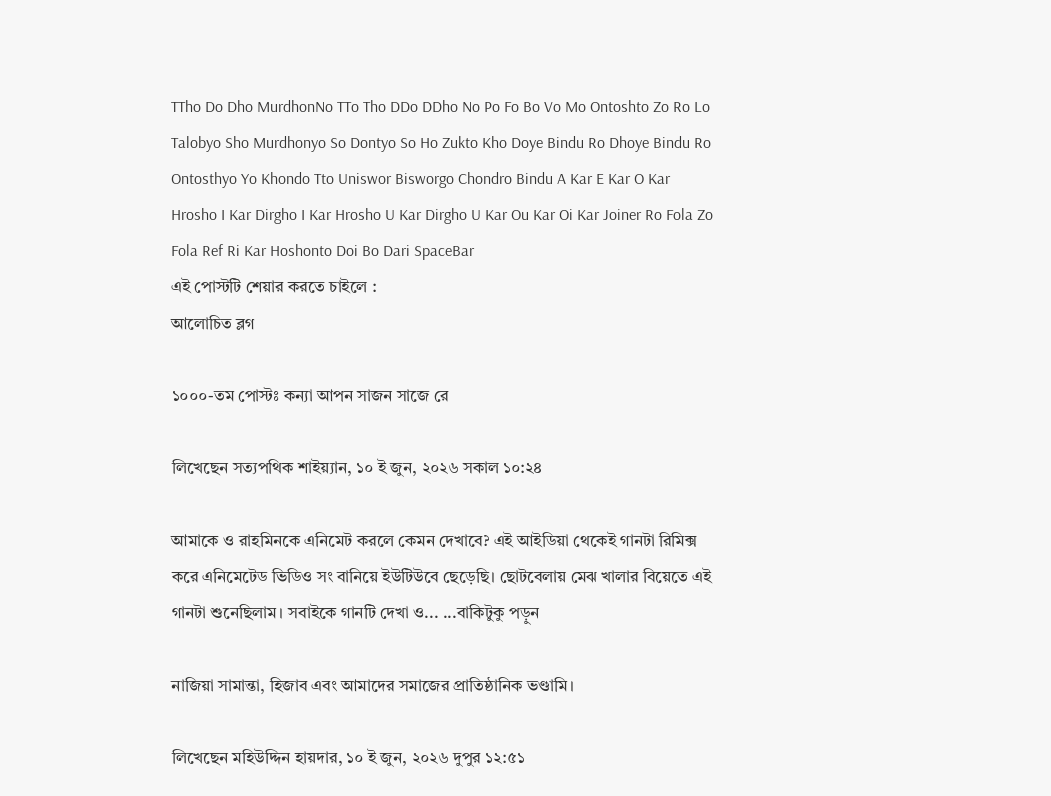TTho Do Dho MurdhonNo TTo Tho DDo DDho No Po Fo Bo Vo Mo Ontoshto Zo Ro Lo Talobyo Sho Murdhonyo So Dontyo So Ho Zukto Kho Doye Bindu Ro Dhoye Bindu Ro Ontosthyo Yo Khondo Tto Uniswor Bisworgo Chondro Bindu A Kar E Kar O Kar Hrosho I Kar Dirgho I Kar Hrosho U Kar Dirgho U Kar Ou Kar Oi Kar Joiner Ro Fola Zo Fola Ref Ri Kar Hoshonto Doi Bo Dari SpaceBar
এই পোস্টটি শেয়ার করতে চাইলে :
আলোচিত ব্লগ

১০০০-তম পোস্টঃ কন্যা আপন সাজন সাজে রে

লিখেছেন সত্যপথিক শাইয়্যান, ১০ ই জুন, ২০২৬ সকাল ১০:২৪

আমাকে ও রাহমিনকে এনিমেট করলে কেমন দেখাবে? এই আইডিয়া থেকেই গানটা রিমিক্স করে এনিমেটেড ভিডিও সং বানিয়ে ইউটিউবে ছেড়েছি। ছোটবেলায় মেঝ খালার বিয়েতে এই গানটা শুনেছিলাম। সবাইকে গানটি দেখা ও... ...বাকিটুকু পড়ুন

নাজিয়া সামান্তা, হিজাব এবং আমাদের সমাজের প্রাতিষ্ঠানিক ভণ্ডামি।

লিখেছেন মহিউদ্দিন হায়দার, ১০ ই জুন, ২০২৬ দুপুর ১২:৫১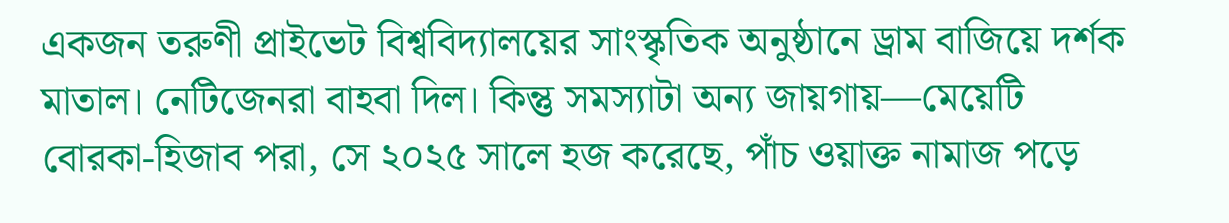একজন তরুণী প্রাইভেট বিশ্ববিদ্যালয়ের সাংস্কৃতিক অনুষ্ঠানে ড্রাম বাজিয়ে দর্শক মাতাল। নেটিজেনরা বাহবা দিল। কিন্তু সমস্যাটা অন্য জায়গায়—মেয়েটি বোরকা-হিজাব পরা, সে ২০২৫ সালে হজ করেছে, পাঁচ ওয়াক্ত নামাজ পড়ে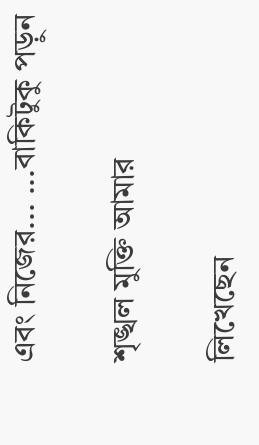এবং নিজের... ...বাকিটুকু পড়ুন

শৃঙ্খল মুক্তি আমার

লিখেছেন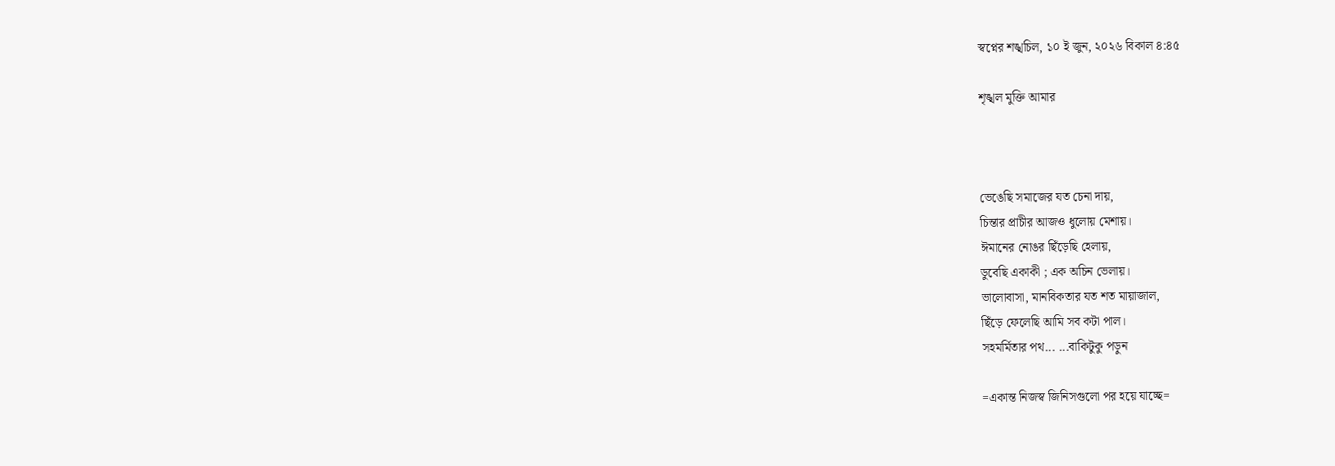স্বপ্নের শঙ্খচিল, ১০ ই জুন, ২০২৬ বিকাল ৪:৪৫

শৃঙ্খল মুক্তি আমার



ভেঙেছি সমাজের যত চেনা দায়,
চিন্তার প্রাচীর আজও ধুলোয় মেশায়।
ঈমানের নোঙর ছিঁড়েছি হেলায়,
ডুবেছি একাকী ; এক অচিন ভেলায়।
ভালোবাসা, মানবিকতার যত শত মায়াজাল,
ছিঁড়ে ফেলেছি আমি সব কটা পাল।
সহমর্মিতার পথ... ...বাকিটুকু পড়ুন

=একান্ত নিজস্ব জিনিসগুলো পর হয়ে যাচ্ছে=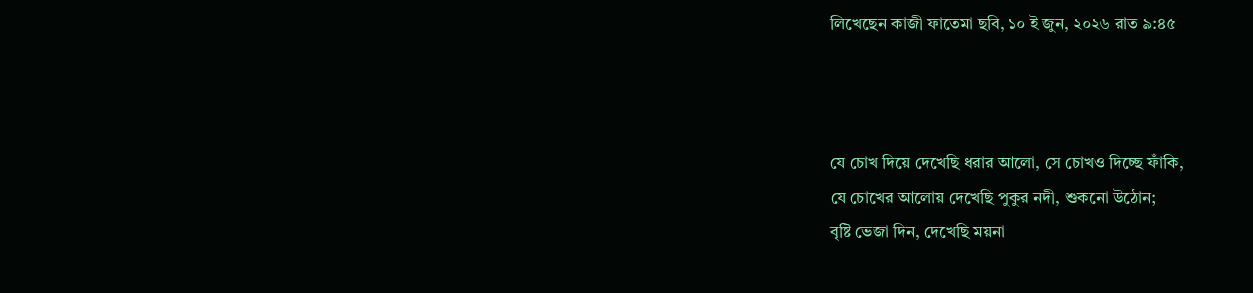লিখেছেন কাজী ফাতেমা ছবি, ১০ ই জুন, ২০২৬ রাত ৯:৪৫



যে চোখ দিয়ে দেখেছি ধরার আলো, সে চোখও দিচ্ছে ফাঁকি,
যে চোখের আলোয় দেখেছি পুকুর নদী, শুকনো উঠোন;
বৃষ্টি ভেজা দিন, দেখেছি ময়না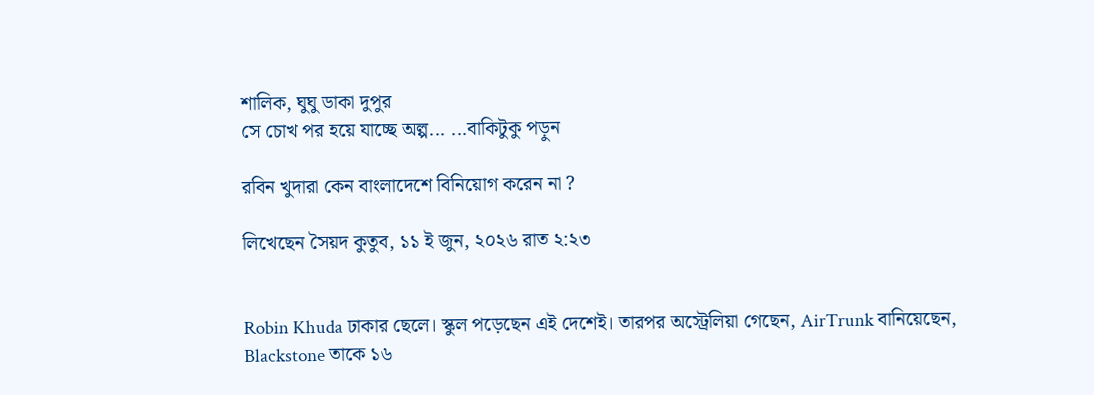শালিক, ঘুঘু ডাকা দুপুর
সে চোখ পর হয়ে যাচ্ছে অল্প... ...বাকিটুকু পড়ুন

রবিন খুদারা কেন বাংলাদেশে বিনিয়োগ করেন না ?

লিখেছেন সৈয়দ কুতুব, ১১ ই জুন, ২০২৬ রাত ২:২৩


Robin Khuda ঢাকার ছেলে। স্কুল পড়েছেন এই দেশেই। তারপর অস্ট্রেলিয়া গেছেন, AirTrunk বানিয়েছেন, Blackstone তাকে ১৬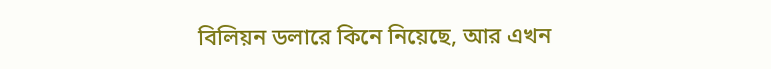বিলিয়ন ডলারে কিনে নিয়েছে, আর এখন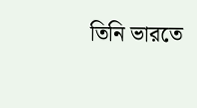তিনি ভারতে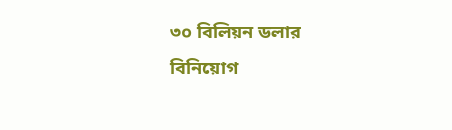৩০ বিলিয়ন ডলার বিনিয়োগ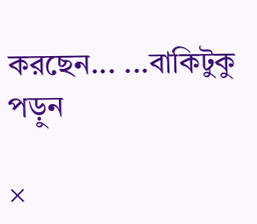করছেন... ...বাকিটুকু পড়ুন

×